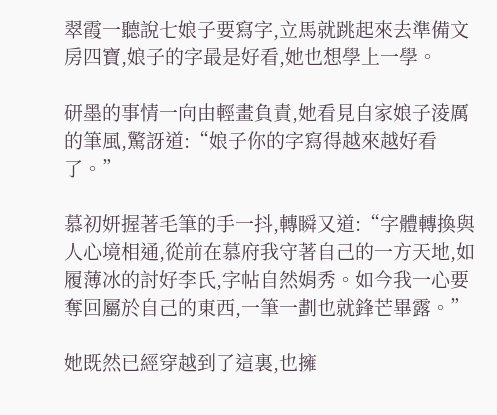翠霞一聽說七娘子要寫字,立馬就跳起來去準備文房四寶,娘子的字最是好看,她也想學上一學。

研墨的事情一向由輕畫負責,她看見自家娘子淩厲的筆風,驚訝道:“娘子你的字寫得越來越好看了。”

慕初妍握著毛筆的手一抖,轉瞬又道:“字體轉換與人心境相通,從前在慕府我守著自己的一方天地,如履薄冰的討好李氏,字帖自然娟秀。如今我一心要奪回屬於自己的東西,一筆一劃也就鋒芒畢露。”

她既然已經穿越到了這裏,也擁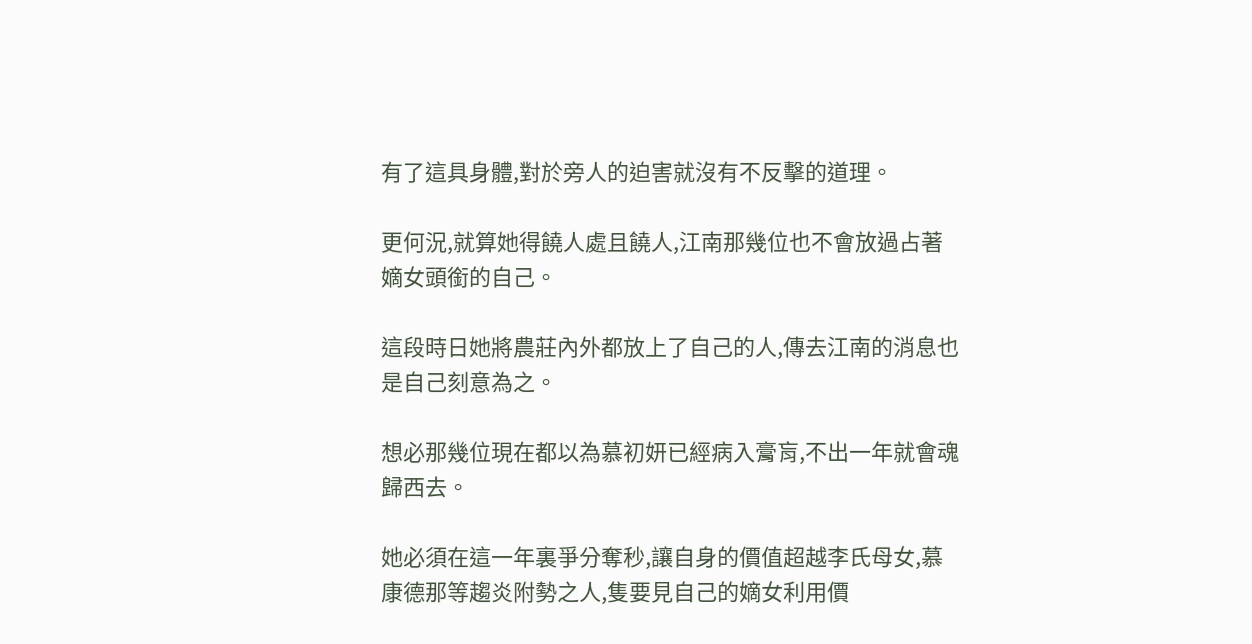有了這具身體,對於旁人的迫害就沒有不反擊的道理。

更何況,就算她得饒人處且饒人,江南那幾位也不會放過占著嫡女頭銜的自己。

這段時日她將農莊內外都放上了自己的人,傳去江南的消息也是自己刻意為之。

想必那幾位現在都以為慕初妍已經病入膏肓,不出一年就會魂歸西去。

她必須在這一年裏爭分奪秒,讓自身的價值超越李氏母女,慕康德那等趨炎附勢之人,隻要見自己的嫡女利用價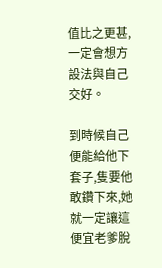值比之更甚,一定會想方設法與自己交好。

到時候自己便能給他下套子,隻要他敢鑽下來,她就一定讓這便宜老爹脫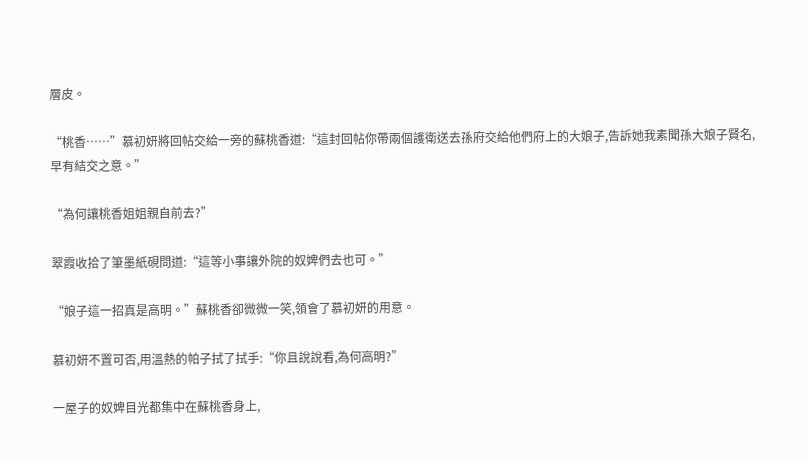層皮。

“桃香……”慕初妍將回帖交給一旁的蘇桃香道:“這封回帖你帶兩個護衛送去孫府交給他們府上的大娘子,告訴她我素聞孫大娘子賢名,早有結交之意。”

“為何讓桃香姐姐親自前去?”

翠霞收拾了筆墨紙硯問道:“這等小事讓外院的奴婢們去也可。”

“娘子這一招真是高明。”蘇桃香卻微微一笑,領會了慕初妍的用意。

慕初妍不置可否,用溫熱的帕子拭了拭手:“你且說說看,為何高明?”

一屋子的奴婢目光都集中在蘇桃香身上,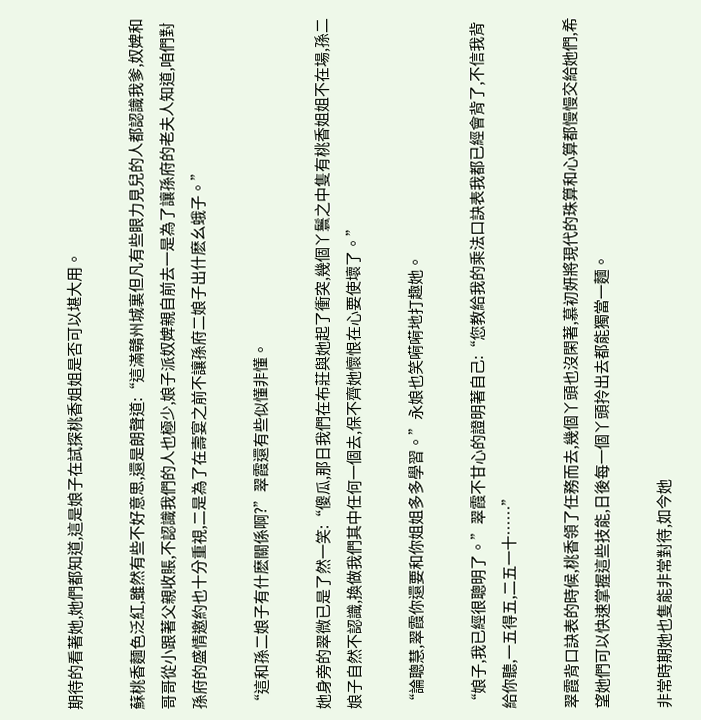期待的看著她,她們都知道,這是娘子在試探桃香姐姐是否可以堪大用。

蘇桃香麵色泛紅,雖然有些不好意思,還是朗聲道:“這滿贛州城裏但凡有些眼力見兒的人都認識我爹,奴婢和哥哥從小跟著父親收賬,不認識我們的人也極少,娘子派奴婢親自前去一是為了讓孫府的老夫人知道,咱們對孫府的盛情邀約也十分重視,二是為了在壽宴之前不讓孫府二娘子出什麽幺蛾子。”

“這和孫二娘子有什麽關係啊?”翠霞還有些似懂非懂。

她身旁的翠微已是了然一笑:“傻瓜,那日我們在布莊與她起了衝突,幾個丫鬟之中隻有桃香姐姐不在場,孫二娘子自然不認識,換做我們其中任何一個去,保不齊她懷恨在心要使壞了。”

“論聰慧,翠霞你還要和你姐姐多多學習。”永娘也笑嗬嗬地打趣她。

“娘子,我已經很聰明了。”翠霞不甘心的證明著自己:“您教給我的乘法口訣表我都已經會背了,不信我背給你聽,一五得五,二五一十……”

翠霞背口訣表的時候,桃香領了任務而去,幾個丫頭也沒閑著,慕初妍將現代的珠算和心算都慢慢交給她們,希望她們可以快速掌握這些技能,日後每一個丫頭拎出去都能獨當一麵。

非常時期她也隻能非常對待,如今她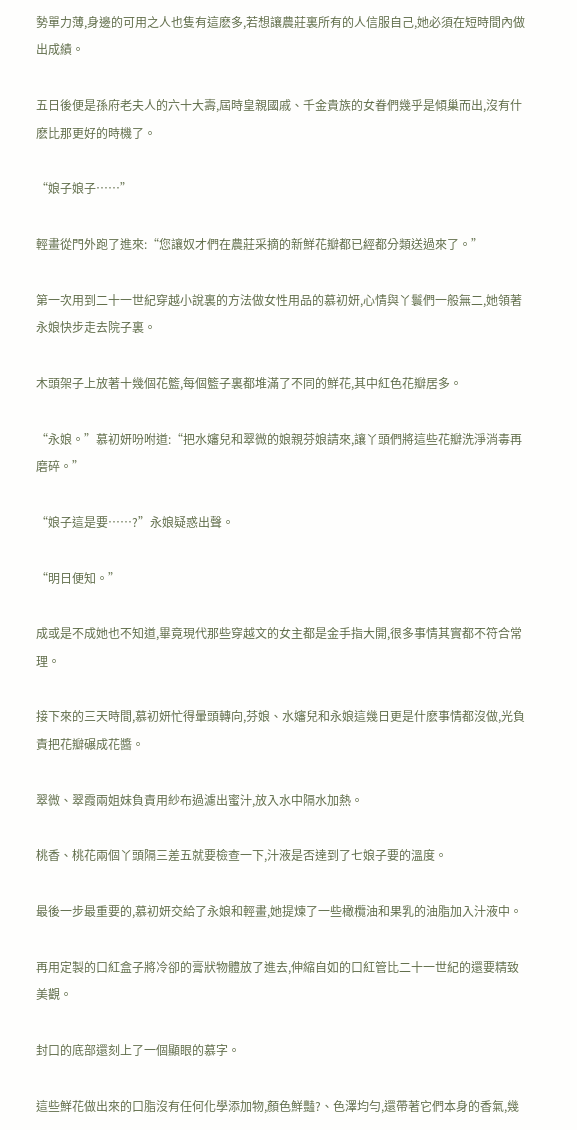勢單力薄,身邊的可用之人也隻有這麽多,若想讓農莊裏所有的人信服自己,她必須在短時間內做出成績。

五日後便是孫府老夫人的六十大壽,屆時皇親國戚、千金貴族的女眷們幾乎是傾巢而出,沒有什麽比那更好的時機了。

“娘子娘子……”

輕畫從門外跑了進來:“您讓奴才們在農莊采摘的新鮮花瓣都已經都分類送過來了。”

第一次用到二十一世紀穿越小說裏的方法做女性用品的慕初妍,心情與丫鬟們一般無二,她領著永娘快步走去院子裏。

木頭架子上放著十幾個花籃,每個籃子裏都堆滿了不同的鮮花,其中紅色花瓣居多。

“永娘。”慕初妍吩咐道:“把水嬸兒和翠微的娘親芬娘請來,讓丫頭們將這些花瓣洗淨消毒再磨碎。”

“娘子這是要……?”永娘疑惑出聲。

“明日便知。”

成或是不成她也不知道,畢竟現代那些穿越文的女主都是金手指大開,很多事情其實都不符合常理。

接下來的三天時間,慕初妍忙得暈頭轉向,芬娘、水嬸兒和永娘這幾日更是什麽事情都沒做,光負責把花瓣碾成花醬。

翠微、翠霞兩姐妹負責用紗布過濾出蜜汁,放入水中隔水加熱。

桃香、桃花兩個丫頭隔三差五就要檢查一下,汁液是否達到了七娘子要的溫度。

最後一步最重要的,慕初妍交給了永娘和輕畫,她提煉了一些橄欖油和果乳的油脂加入汁液中。

再用定製的口紅盒子將冷卻的膏狀物體放了進去,伸縮自如的口紅管比二十一世紀的還要精致美觀。

封口的底部還刻上了一個顯眼的慕字。

這些鮮花做出來的口脂沒有任何化學添加物,顏色鮮豔?、色澤均勻,還帶著它們本身的香氣,幾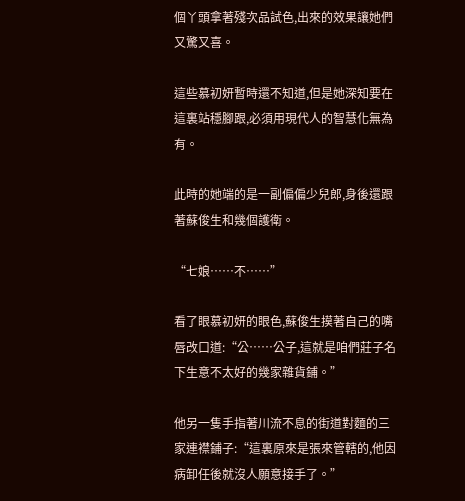個丫頭拿著殘次品試色,出來的效果讓她們又驚又喜。

這些慕初妍暫時還不知道,但是她深知要在這裏站穩腳跟,必須用現代人的智慧化無為有。

此時的她端的是一副偏偏少兒郎,身後還跟著蘇俊生和幾個護衛。

“七娘……不……”

看了眼慕初妍的眼色,蘇俊生摸著自己的嘴唇改口道:“公……公子,這就是咱們莊子名下生意不太好的幾家雜貨鋪。”

他另一隻手指著川流不息的街道對麵的三家連襟鋪子:“這裏原來是張來管轄的,他因病卸任後就沒人願意接手了。”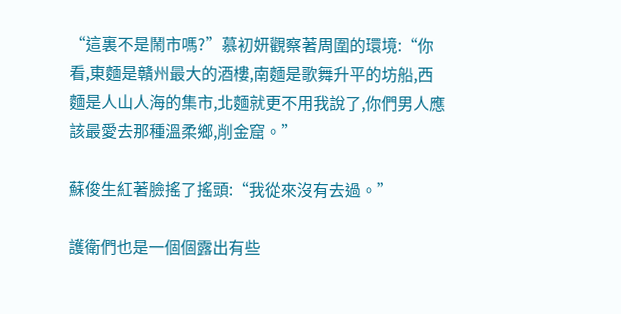“這裏不是鬧市嗎?”慕初妍觀察著周圍的環境:“你看,東麵是贛州最大的酒樓,南麵是歌舞升平的坊船,西麵是人山人海的集市,北麵就更不用我說了,你們男人應該最愛去那種溫柔鄉,削金窟。”

蘇俊生紅著臉搖了搖頭:“我從來沒有去過。”

護衛們也是一個個露出有些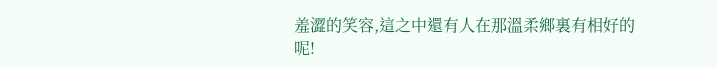羞澀的笑容,這之中還有人在那溫柔鄉裏有相好的呢!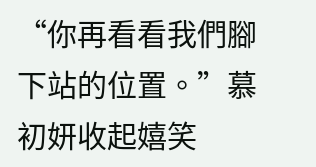“你再看看我們腳下站的位置。”慕初妍收起嬉笑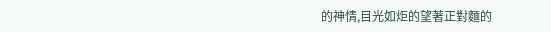的神情,目光如炬的望著正對麵的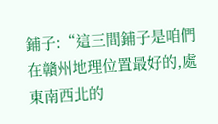鋪子:“這三間鋪子是咱們在贛州地理位置最好的,處東南西北的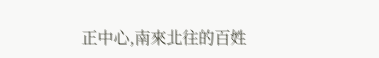正中心,南來北往的百姓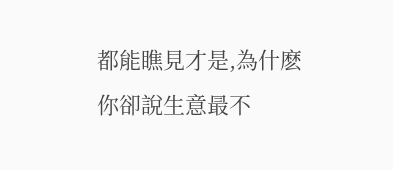都能瞧見才是,為什麽你卻說生意最不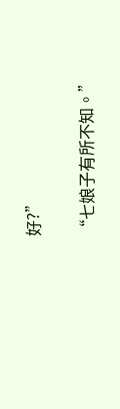好?”

“七娘子有所不知。”